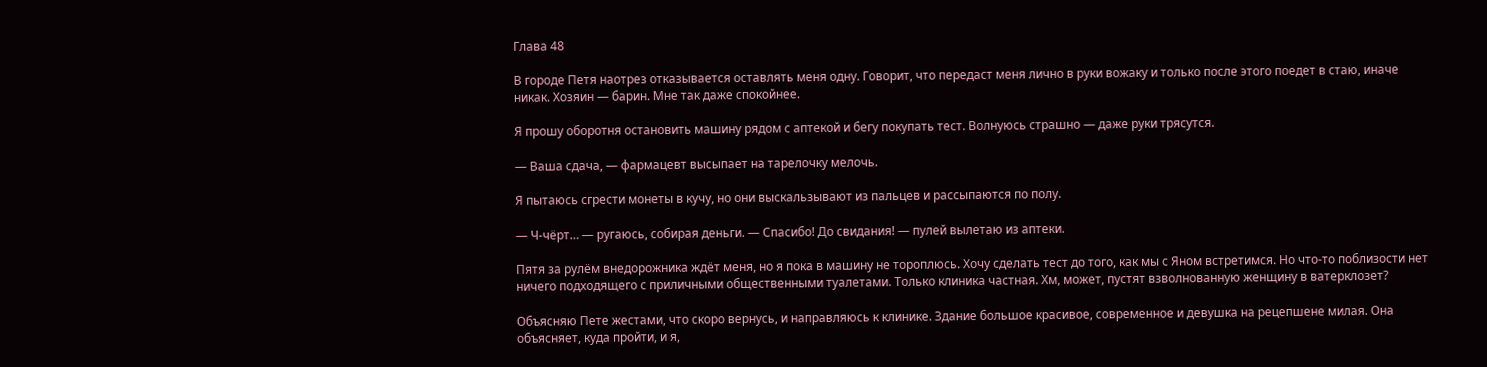Глава 48

В городе Петя наотрез отказывается оставлять меня одну. Говорит, что передаст меня лично в руки вожаку и только после этого поедет в стаю, иначе никак. Хозяин — барин. Мне так даже спокойнее.

Я прошу оборотня остановить машину рядом с аптекой и бегу покупать тест. Волнуюсь страшно — даже руки трясутся.

— Ваша сдача, — фармацевт высыпает на тарелочку мелочь.

Я пытаюсь сгрести монеты в кучу, но они выскальзывают из пальцев и рассыпаются по полу.

— Ч-чёрт… — ругаюсь, собирая деньги. — Спасибо! До свидания! — пулей вылетаю из аптеки.

Пятя за рулём внедорожника ждёт меня, но я пока в машину не тороплюсь. Хочу сделать тест до того, как мы с Яном встретимся. Но что-то поблизости нет ничего подходящего с приличными общественными туалетами. Только клиника частная. Хм, может, пустят взволнованную женщину в ватерклозет?

Объясняю Пете жестами, что скоро вернусь, и направляюсь к клинике. Здание большое красивое, современное и девушка на рецепшене милая. Она объясняет, куда пройти, и я,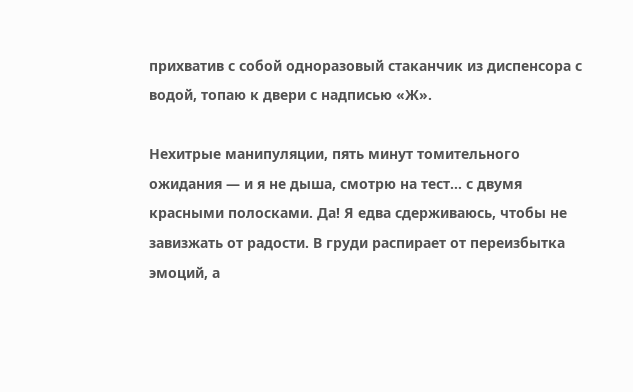прихватив с собой одноразовый стаканчик из диспенсора с водой, топаю к двери с надписью «Ж».

Нехитрые манипуляции, пять минут томительного ожидания — и я не дыша, смотрю на тест… с двумя красными полосками. Да! Я едва сдерживаюсь, чтобы не завизжать от радости. В груди распирает от переизбытка эмоций, а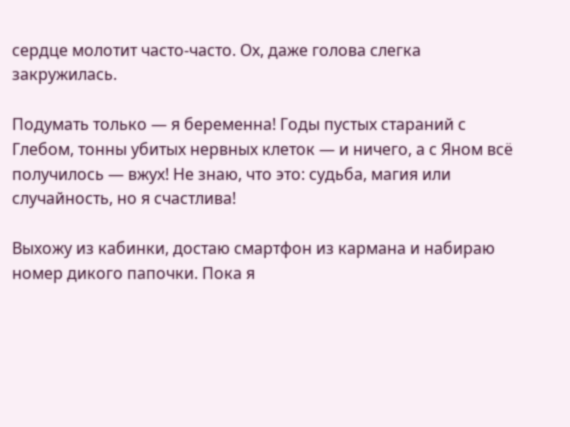сердце молотит часто-часто. Ох, даже голова слегка закружилась.

Подумать только — я беременна! Годы пустых стараний с Глебом, тонны убитых нервных клеток — и ничего, а с Яном всё получилось — вжух! Не знаю, что это: судьба, магия или случайность, но я счастлива!

Выхожу из кабинки, достаю смартфон из кармана и набираю номер дикого папочки. Пока я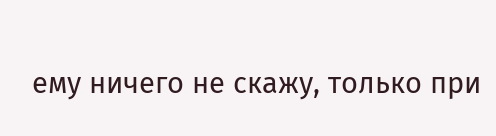ему ничего не скажу, только при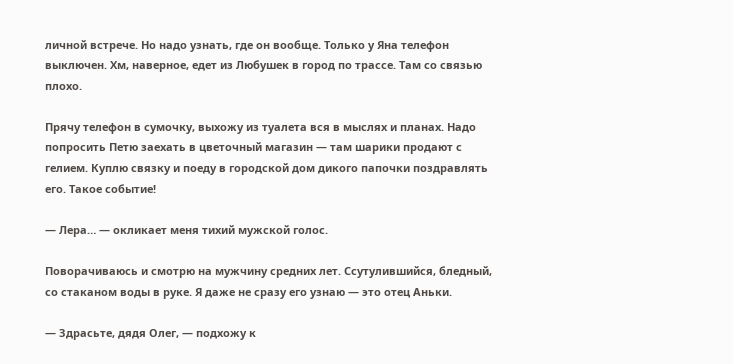личной встрече. Но надо узнать, где он вообще. Только у Яна телефон выключен. Хм, наверное, едет из Любушек в город по трассе. Там со связью плохо.

Прячу телефон в сумочку, выхожу из туалета вся в мыслях и планах. Надо попросить Петю заехать в цветочный магазин — там шарики продают с гелием. Куплю связку и поеду в городской дом дикого папочки поздравлять его. Такое событие!

— Лера… — окликает меня тихий мужской голос.

Поворачиваюсь и смотрю на мужчину средних лет. Ссутулившийся, бледный, со стаканом воды в руке. Я даже не сразу его узнаю — это отец Аньки.

— Здрасьте, дядя Олег, — подхожу к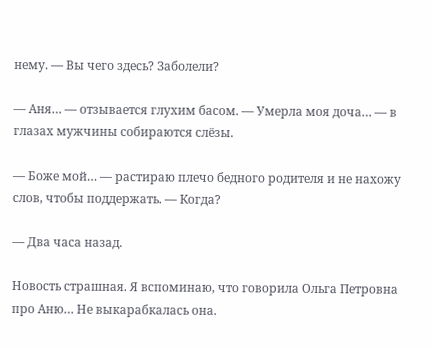нему. — Вы чего здесь? Заболели?

— Аня… — отзывается глухим басом. — Умерла моя доча… — в глазах мужчины собираются слёзы.

— Боже мой… — растираю плечо бедного родителя и не нахожу слов, чтобы поддержать. — Когда?

— Два часа назад.

Новость страшная. Я вспоминаю, что говорила Ольга Петровна про Аню… Не выкарабкалась она.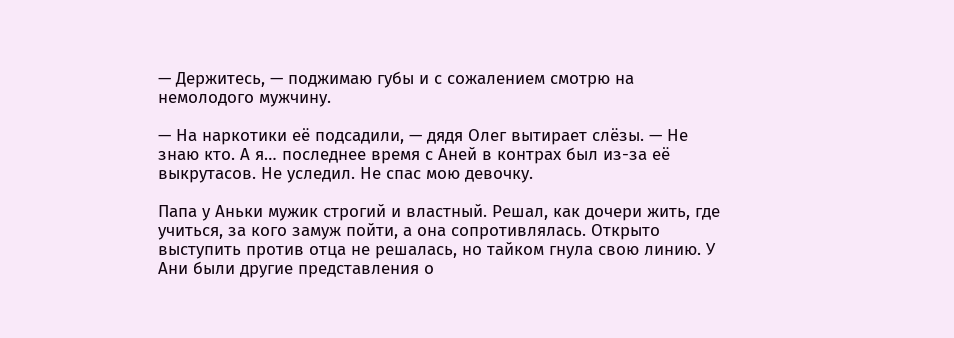— Держитесь, — поджимаю губы и с сожалением смотрю на немолодого мужчину.

— На наркотики её подсадили, — дядя Олег вытирает слёзы. — Не знаю кто. А я… последнее время с Аней в контрах был из-за её выкрутасов. Не уследил. Не спас мою девочку.

Папа у Аньки мужик строгий и властный. Решал, как дочери жить, где учиться, за кого замуж пойти, а она сопротивлялась. Открыто выступить против отца не решалась, но тайком гнула свою линию. У Ани были другие представления о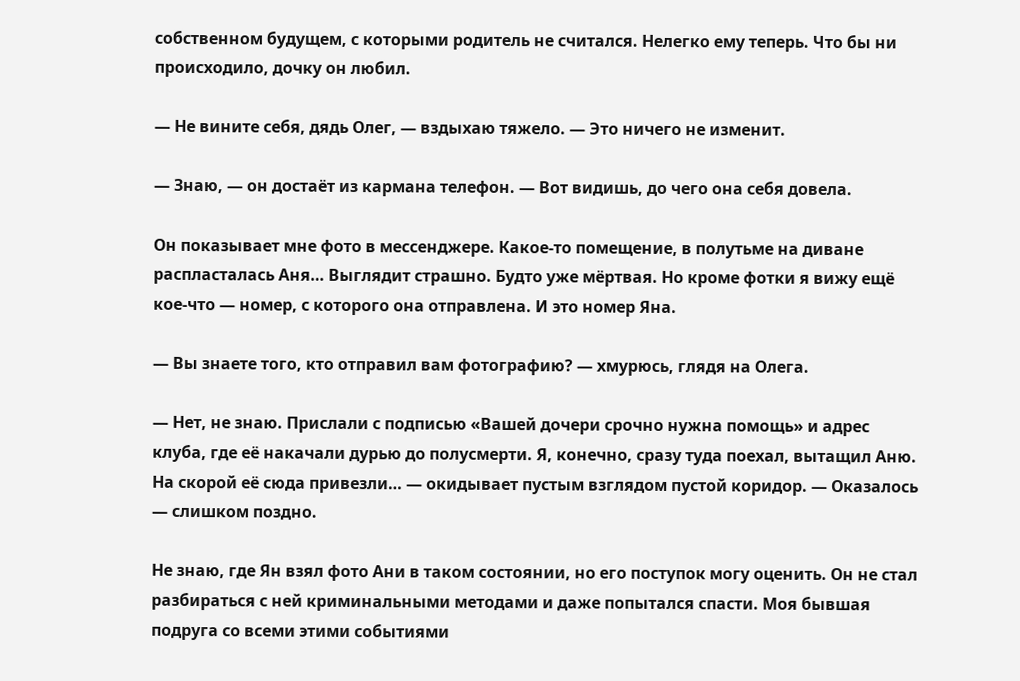собственном будущем, с которыми родитель не считался. Нелегко ему теперь. Что бы ни происходило, дочку он любил.

— Не вините себя, дядь Олег, — вздыхаю тяжело. — Это ничего не изменит.

— Знаю, — он достаёт из кармана телефон. — Вот видишь, до чего она себя довела.

Он показывает мне фото в мессенджере. Какое-то помещение, в полутьме на диване распласталась Аня… Выглядит страшно. Будто уже мёртвая. Но кроме фотки я вижу ещё кое-что — номер, с которого она отправлена. И это номер Яна.

— Вы знаете того, кто отправил вам фотографию? — хмурюсь, глядя на Олега.

— Нет, не знаю. Прислали с подписью «Вашей дочери срочно нужна помощь» и адрес клуба, где её накачали дурью до полусмерти. Я, конечно, сразу туда поехал, вытащил Аню. На скорой её сюда привезли… — окидывает пустым взглядом пустой коридор. — Оказалось — слишком поздно.

Не знаю, где Ян взял фото Ани в таком состоянии, но его поступок могу оценить. Он не стал разбираться с ней криминальными методами и даже попытался спасти. Моя бывшая подруга со всеми этими событиями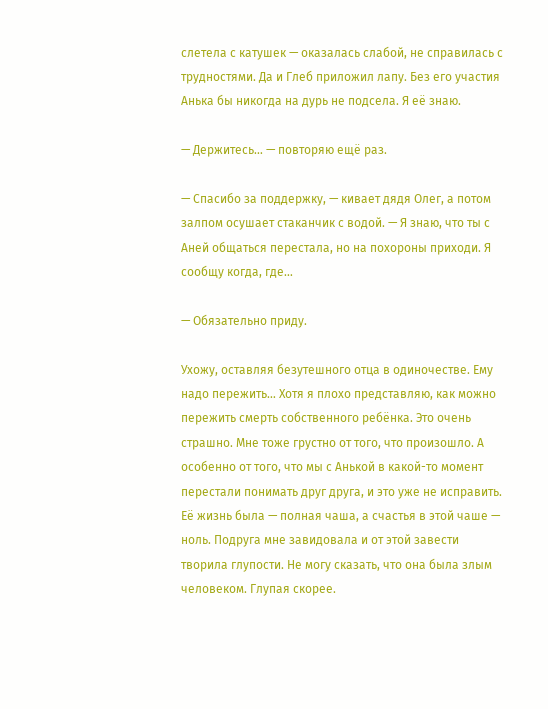слетела с катушек — оказалась слабой, не справилась с трудностями. Да и Глеб приложил лапу. Без его участия Анька бы никогда на дурь не подсела. Я её знаю.

— Держитесь… — повторяю ещё раз.

— Спасибо за поддержку, — кивает дядя Олег, а потом залпом осушает стаканчик с водой. — Я знаю, что ты с Аней общаться перестала, но на похороны приходи. Я сообщу когда, где…

— Обязательно приду.

Ухожу, оставляя безутешного отца в одиночестве. Ему надо пережить… Хотя я плохо представляю, как можно пережить смерть собственного ребёнка. Это очень страшно. Мне тоже грустно от того, что произошло. А особенно от того, что мы с Анькой в какой-то момент перестали понимать друг друга, и это уже не исправить. Её жизнь была — полная чаша, а счастья в этой чаше — ноль. Подруга мне завидовала и от этой завести творила глупости. Не могу сказать, что она была злым человеком. Глупая скорее.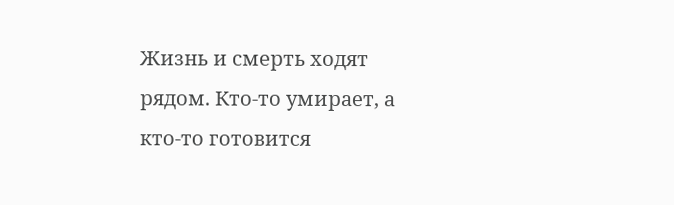Жизнь и смерть ходят рядом. Кто-то умирает, а кто-то готовится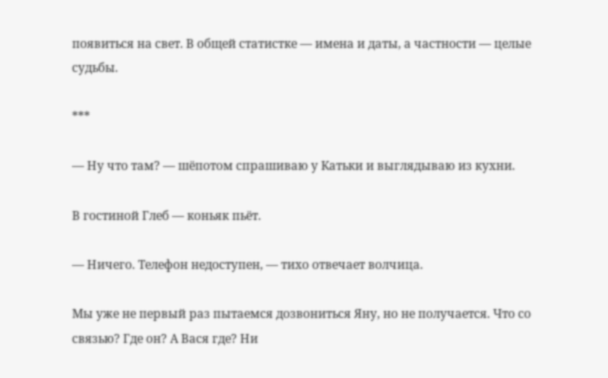появиться на свет. В общей статистке — имена и даты, а частности — целые судьбы.

***

— Ну что там? — шёпотом спрашиваю у Катьки и выглядываю из кухни.

В гостиной Глеб — коньяк пьёт.

— Ничего. Телефон недоступен, — тихо отвечает волчица.

Мы уже не первый раз пытаемся дозвониться Яну, но не получается. Что со связью? Где он? А Вася где? Ни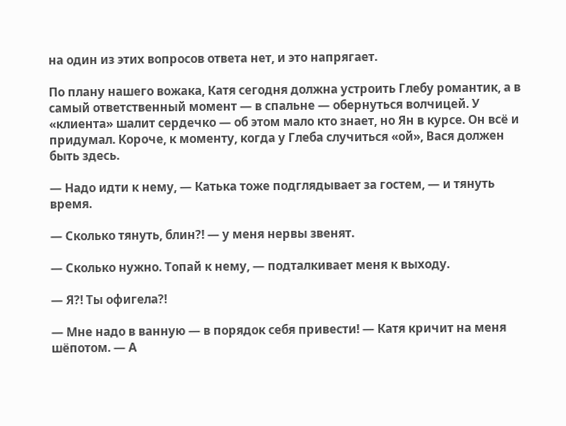на один из этих вопросов ответа нет, и это напрягает.

По плану нашего вожака, Катя сегодня должна устроить Глебу романтик, а в самый ответственный момент — в спальне — обернуться волчицей. У «клиента» шалит сердечко — об этом мало кто знает, но Ян в курсе. Он всё и придумал. Короче, к моменту, когда у Глеба случиться «ой», Вася должен быть здесь.

— Надо идти к нему, — Катька тоже подглядывает за гостем, — и тянуть время.

— Сколько тянуть, блин?! — у меня нервы звенят.

— Сколько нужно. Топай к нему, — подталкивает меня к выходу.

— Я?! Ты офигела?!

— Мне надо в ванную — в порядок себя привести! — Катя кричит на меня шёпотом. — А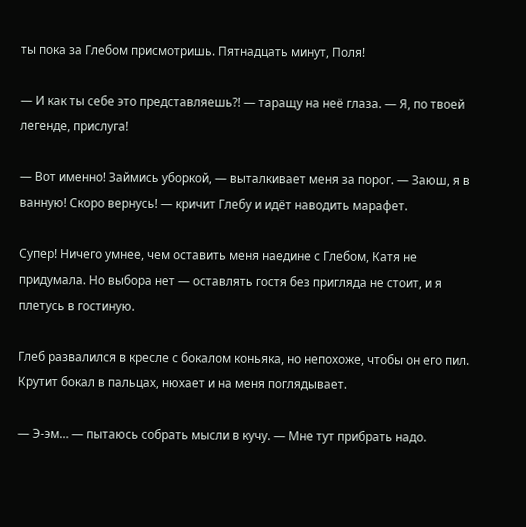ты пока за Глебом присмотришь. Пятнадцать минут, Поля!

— И как ты себе это представляешь?! — таращу на неё глаза. — Я, по твоей легенде, прислуга!

— Вот именно! Займись уборкой, — выталкивает меня за порог. — Заюш, я в ванную! Скоро вернусь! — кричит Глебу и идёт наводить марафет.

Супер! Ничего умнее, чем оставить меня наедине с Глебом, Катя не придумала. Но выбора нет — оставлять гостя без пригляда не стоит, и я плетусь в гостиную.

Глеб развалился в кресле с бокалом коньяка, но непохоже, чтобы он его пил. Крутит бокал в пальцах, нюхает и на меня поглядывает.

— Э-эм… — пытаюсь собрать мысли в кучу. — Мне тут прибрать надо.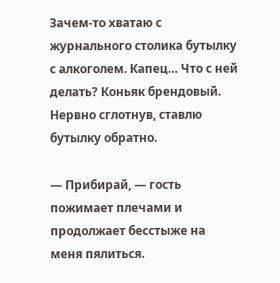Зачем-то хватаю с журнального столика бутылку с алкоголем. Капец… Что с ней делать? Коньяк брендовый. Нервно сглотнув, ставлю бутылку обратно.

— Прибирай, — гость пожимает плечами и продолжает бесстыже на меня пялиться.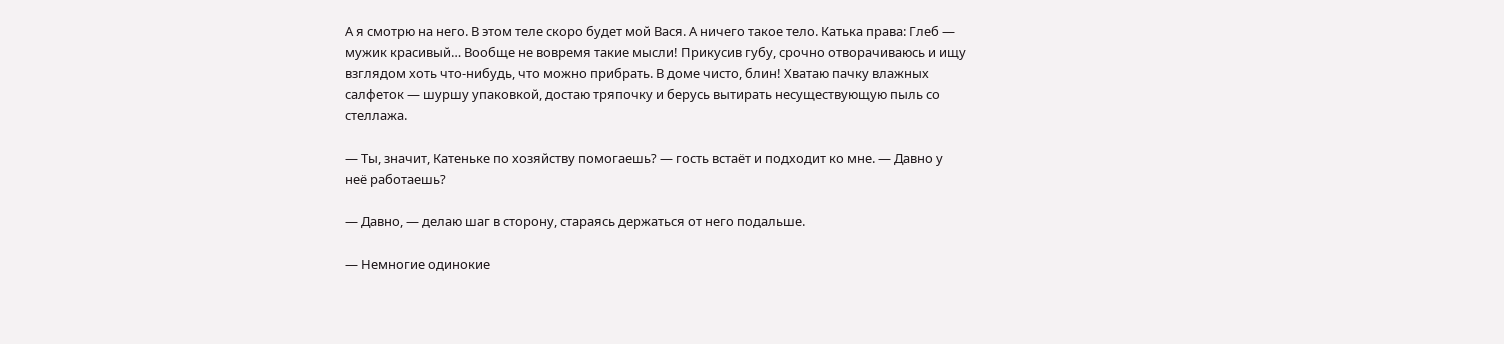А я смотрю на него. В этом теле скоро будет мой Вася. А ничего такое тело. Катька права: Глеб — мужик красивый… Вообще не вовремя такие мысли! Прикусив губу, срочно отворачиваюсь и ищу взглядом хоть что-нибудь, что можно прибрать. В доме чисто, блин! Хватаю пачку влажных салфеток — шуршу упаковкой, достаю тряпочку и берусь вытирать несуществующую пыль со стеллажа.

— Ты, значит, Катеньке по хозяйству помогаешь? — гость встаёт и подходит ко мне. — Давно у неё работаешь?

— Давно, — делаю шаг в сторону, стараясь держаться от него подальше.

— Немногие одинокие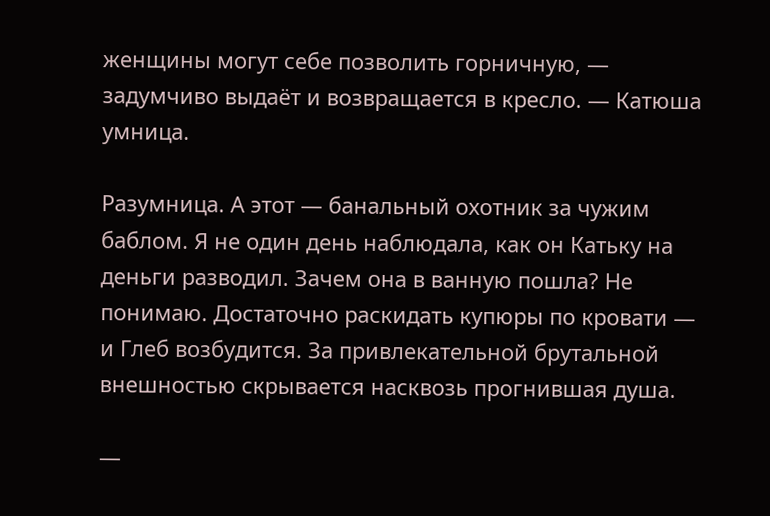женщины могут себе позволить горничную, — задумчиво выдаёт и возвращается в кресло. — Катюша умница.

Разумница. А этот — банальный охотник за чужим баблом. Я не один день наблюдала, как он Катьку на деньги разводил. Зачем она в ванную пошла? Не понимаю. Достаточно раскидать купюры по кровати — и Глеб возбудится. За привлекательной брутальной внешностью скрывается насквозь прогнившая душа.

—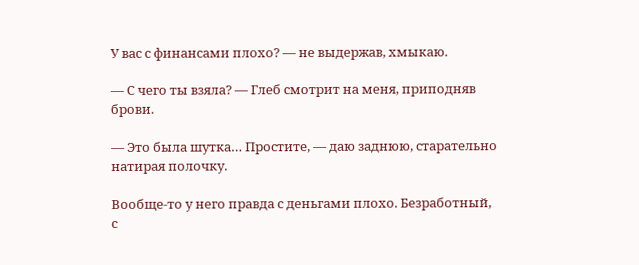У вас с финансами плохо? — не выдержав, хмыкаю.

— С чего ты взяла? — Глеб смотрит на меня, приподняв брови.

— Это была шутка… Простите, — даю заднюю, старательно натирая полочку.

Вообще-то у него правда с деньгами плохо. Безработный, с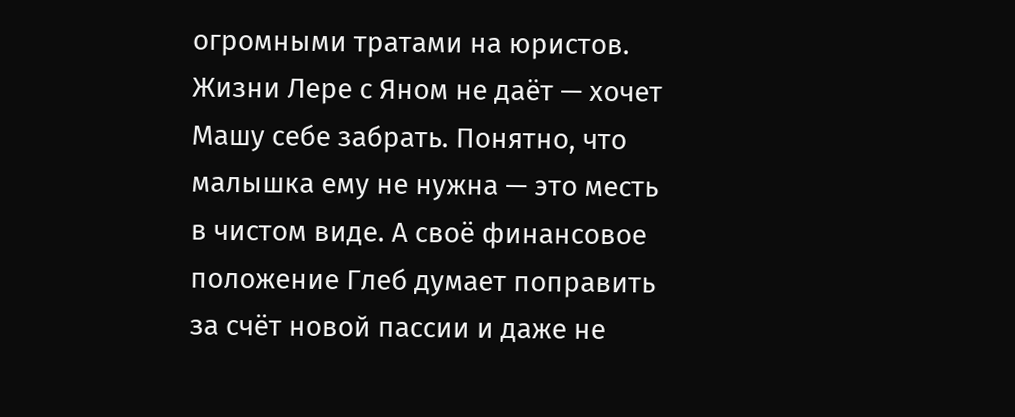огромными тратами на юристов. Жизни Лере с Яном не даёт — хочет Машу себе забрать. Понятно, что малышка ему не нужна — это месть в чистом виде. А своё финансовое положение Глеб думает поправить за счёт новой пассии и даже не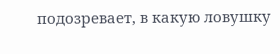подозревает, в какую ловушку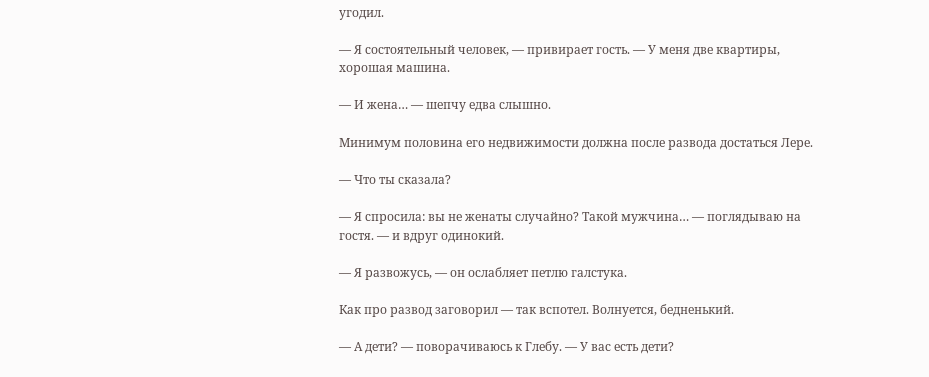угодил.

— Я состоятельный человек, — привирает гость. — У меня две квартиры, хорошая машина.

— И жена… — шепчу едва слышно.

Минимум половина его недвижимости должна после развода достаться Лере.

— Что ты сказала?

— Я спросила: вы не женаты случайно? Такой мужчина… — поглядываю на гостя. — и вдруг одинокий.

— Я развожусь, — он ослабляет петлю галстука.

Как про развод заговорил — так вспотел. Волнуется, бедненький.

— А дети? — поворачиваюсь к Глебу. — У вас есть дети?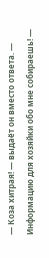— Коза хитрая! — выдаёт он вместо ответа. — Информацию для хозяйки обо мне собираешь! —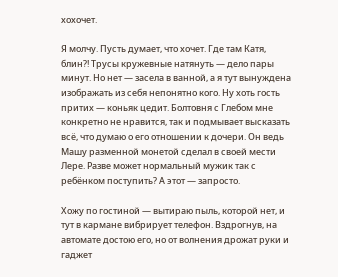хохочет.

Я молчу. Пусть думает, что хочет. Где там Катя, блин?! Трусы кружевные натянуть — дело пары минут. Но нет — засела в ванной, а я тут вынуждена изображать из себя непонятно кого. Ну хоть гость притих — коньяк цедит. Болтовня с Глебом мне конкретно не нравится, так и подмывает высказать всё, что думаю о его отношении к дочери. Он ведь Машу разменной монетой сделал в своей мести Лере. Разве может нормальный мужик так с ребёнком поступить? А этот — запросто.

Хожу по гостиной — вытираю пыль, которой нет, и тут в кармане вибрирует телефон. Вздрогнув, на автомате достою его, но от волнения дрожат руки и гаджет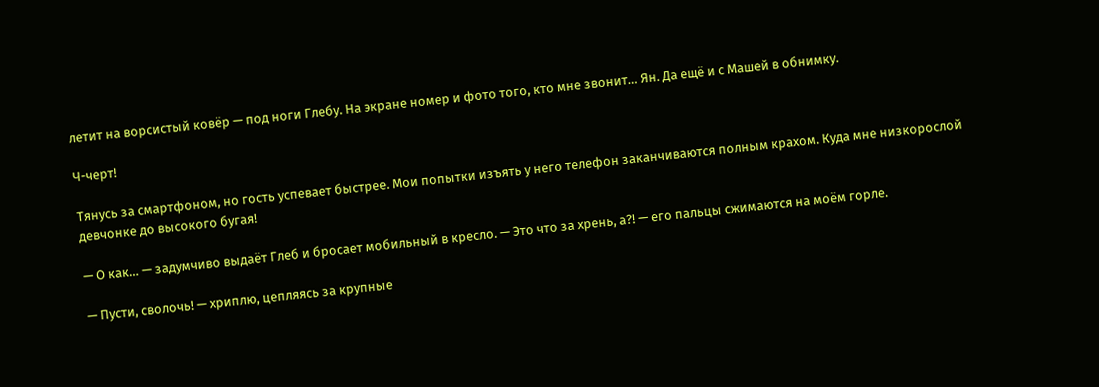летит на ворсистый ковёр — под ноги Глебу. На экране номер и фото того, кто мне звонит… Ян. Да ещё и с Машей в обнимку.

Ч-черт!

Тянусь за смартфоном, но гость успевает быстрее. Мои попытки изъять у него телефон заканчиваются полным крахом. Куда мне низкорослой девчонке до высокого бугая!

— О как… — задумчиво выдаёт Глеб и бросает мобильный в кресло. — Это что за хрень, а?! — его пальцы сжимаются на моём горле.

— Пусти, сволочь! — хриплю, цепляясь за крупные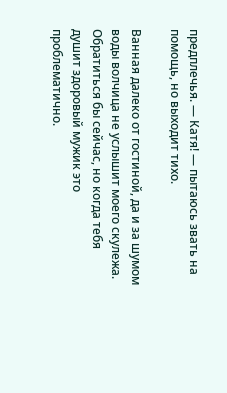предплечья. — Катя! — пытаюсь звать на помощь, но выходит тихо.

Ванная далеко от гостиной, да и за шумом воды волчица не услышит моего скулежа. Обратиться бы сейчас, но когда тебя душит здоровый мужик это проблематично.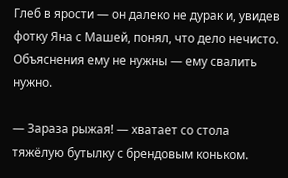Глеб в ярости — он далеко не дурак и, увидев фотку Яна с Машей, понял, что дело нечисто. Объяснения ему не нужны — ему свалить нужно.

— Зараза рыжая! — хватает со стола тяжёлую бутылку с брендовым коньком.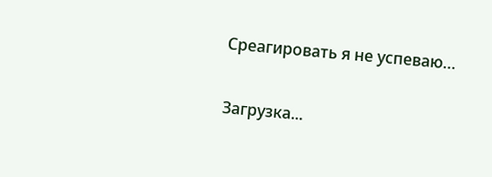Среагировать я не успеваю…

Загрузка...